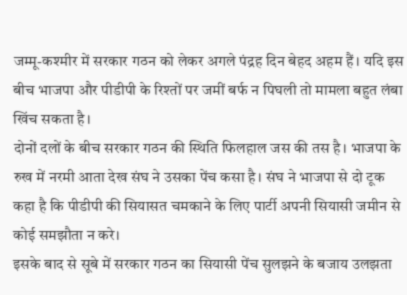जम्मू-कश्मीर में सरकार गठन को लेकर अगले पंद्रह दिन बेहद अहम हैं। यदि इस बीच भाजपा और पीडीपी के रिश्तों पर जमीं बर्फ न पिघली तो मामला बहुत लंबा खिंच सकता है।
दोनों दलों के बीच सरकार गठन की स्थिति फिलहाल जस की तस है। भाजपा के रुख में नरमी आता देख संघ ने उसका पेंच कसा है। संघ ने भाजपा से दो टूक कहा है कि पीडीपी की सियासत चमकाने के लिए पार्टी अपनी सियासी जमीन से कोई समझौता न करे।
इसके बाद से सूबे में सरकार गठन का सियासी पेंच सुलझने के बजाय उलझता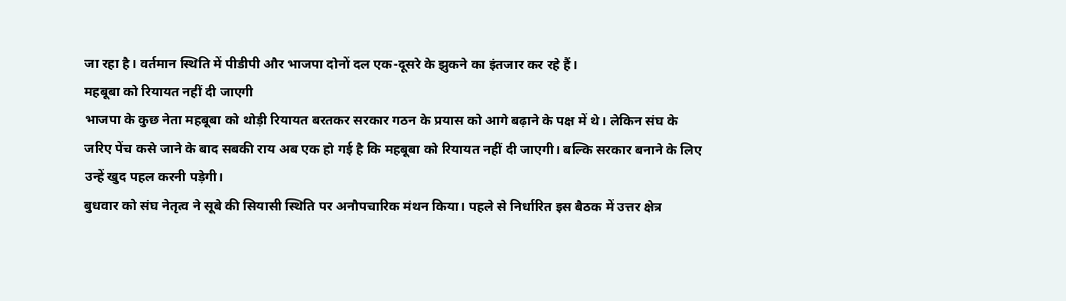जा रहा है। वर्तमान स्थिति में पीडीपी और भाजपा दोनों दल एक-दूसरे के झुकने का इंतजार कर रहे हैं।
महबूबा को रियायत नहीं दी जाएगी
भाजपा के कुछ नेता महबूबा को थोड़ी रियायत बरतकर सरकार गठन के प्रयास को आगे बढ़ाने के पक्ष में थे। लेकिन संघ के जरिए पेंच कसे जाने के बाद सबकी राय अब एक हो गई है कि महबूबा को रियायत नहीं दी जाएगी। बल्कि सरकार बनाने के लिए उन्हें खुद पहल करनी पड़ेगी।
बुधवार को संघ नेतृत्व ने सूबे की सियासी स्थिति पर अनौपचारिक मंथन किया। पहले से निर्धारित इस बैठक में उत्तर क्षेत्र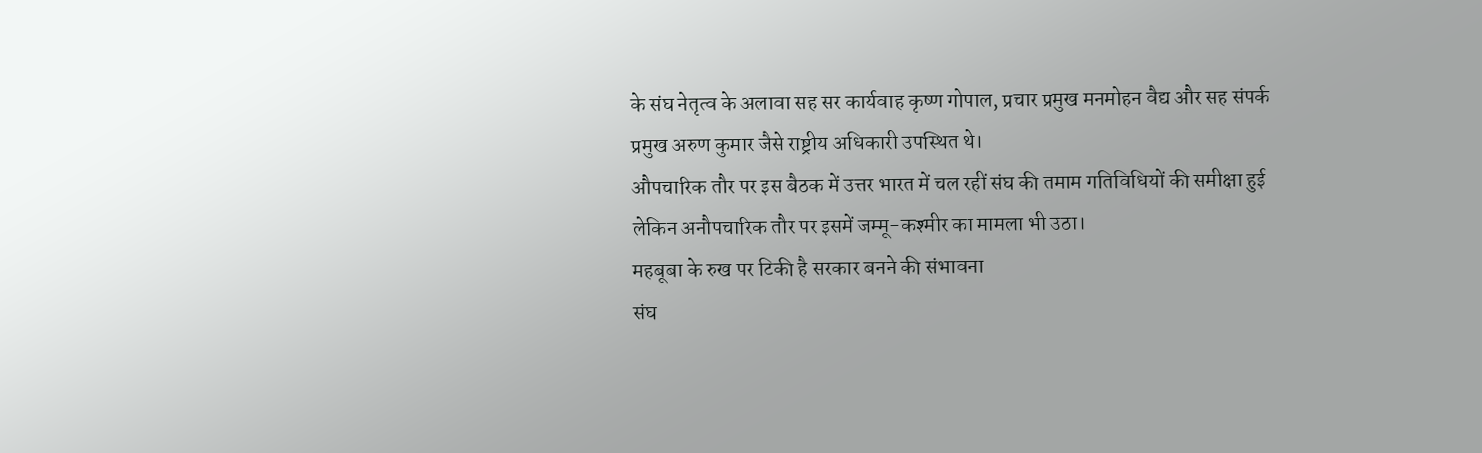के संघ नेतृत्व के अलावा सह सर कार्यवाह कृष्ण गोपाल, प्रचार प्रमुख मनमोहन वैद्य और सह संपर्क प्रमुख अरुण कुमार जैसे राष्ट्रीय अधिकारी उपस्थित थे।
औपचारिक तौर पर इस बैठक में उत्तर भारत में चल रहीं संघ की तमाम गतिविधियों की समीक्षा हुई लेकिन अनौपचारिक तौर पर इसमें जम्मू-कश्मीर का मामला भी उठा।
महबूबा के रुख पर टिकी है सरकार बनने की संभावना
संघ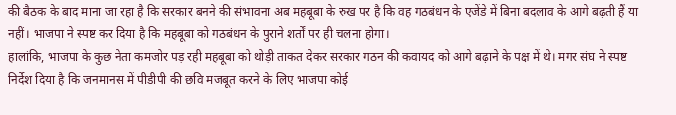की बैठक के बाद माना जा रहा है कि सरकार बनने की संभावना अब महबूबा के रुख पर है कि वह गठबंधन के एजेंडे में बिना बदलाव के आगे बढ़ती हैं या नहीं। भाजपा ने स्पष्ट कर दिया है कि महबूबा को गठबंधन के पुराने शर्तों पर ही चलना होगा।
हालांकि, भाजपा के कुछ नेता कमजोर पड़ रही महबूबा को थोड़ी ताकत देकर सरकार गठन की कवायद को आगे बढ़ाने के पक्ष में थे। मगर संघ ने स्पष्ट निर्देश दिया है कि जनमानस में पीडीपी की छवि मजबूत करने के लिए भाजपा कोई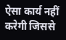ऐसा कार्य नहीं करेगी जिससे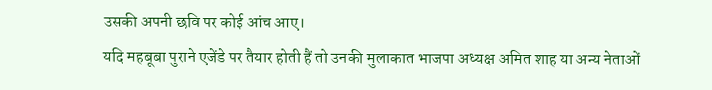उसकी अपनी छवि पर कोई आंच आए।
यदि महबूबा पुराने एजेंडे पर तैयार होती हैं तो उनकी मुलाकात भाजपा अध्यक्ष अमित शाह या अन्य नेताओं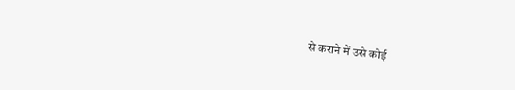से कराने में उसे कोई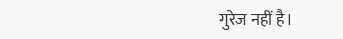गुरेज नहीं है।